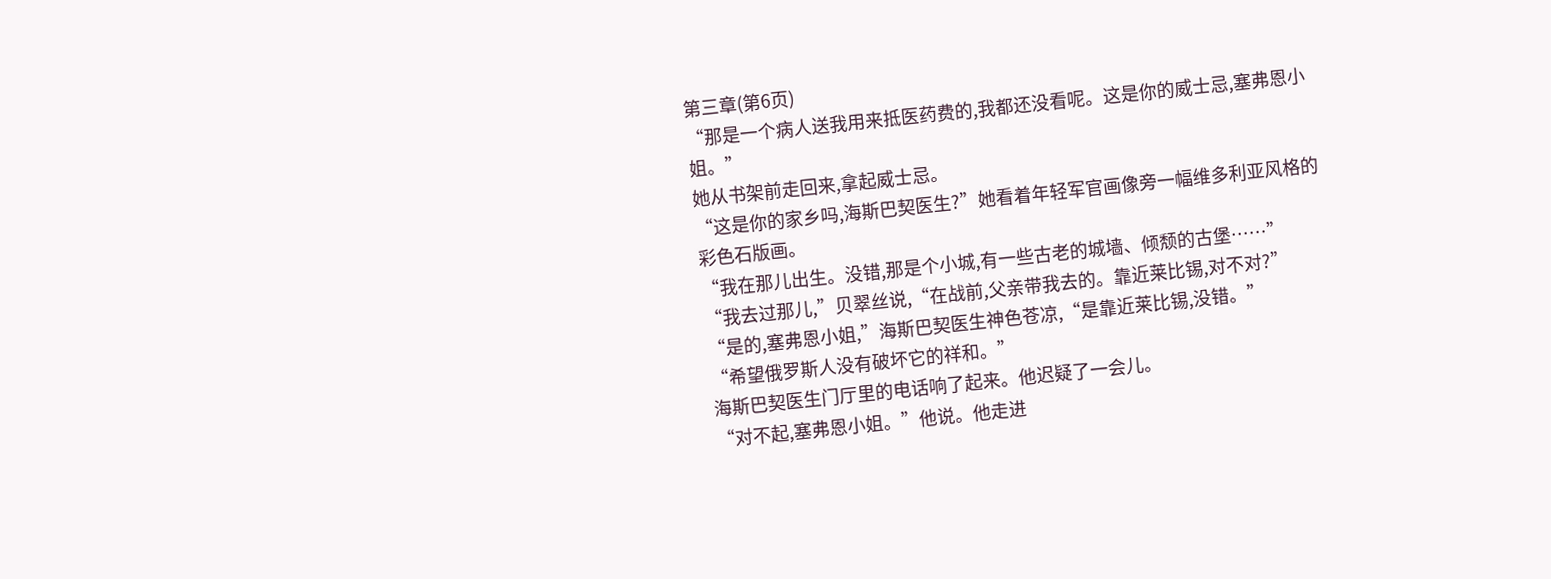第三章(第6页)
“那是一个病人送我用来抵医药费的,我都还没看呢。这是你的威士忌,塞弗恩小姐。”
她从书架前走回来,拿起威士忌。
“这是你的家乡吗,海斯巴契医生?”她看着年轻军官画像旁一幅维多利亚风格的彩色石版画。
“我在那儿出生。没错,那是个小城,有一些古老的城墙、倾颓的古堡……”
“我去过那儿,”贝翠丝说,“在战前,父亲带我去的。靠近莱比锡,对不对?”
“是的,塞弗恩小姐,”海斯巴契医生神色苍凉,“是靠近莱比锡,没错。”
“希望俄罗斯人没有破坏它的祥和。”
海斯巴契医生门厅里的电话响了起来。他迟疑了一会儿。
“对不起,塞弗恩小姐。”他说。他走进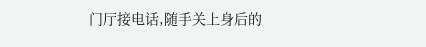门厅接电话,随手关上身后的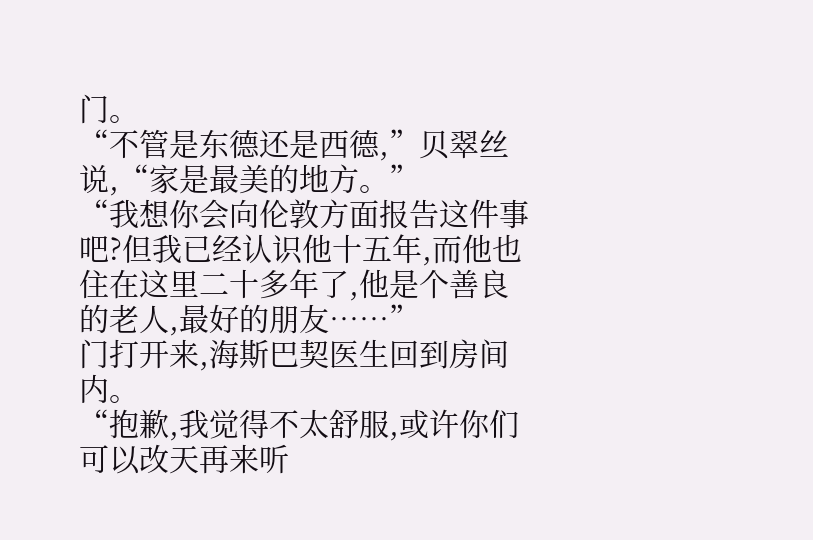门。
“不管是东德还是西德,”贝翠丝说,“家是最美的地方。”
“我想你会向伦敦方面报告这件事吧?但我已经认识他十五年,而他也住在这里二十多年了,他是个善良的老人,最好的朋友……”
门打开来,海斯巴契医生回到房间内。
“抱歉,我觉得不太舒服,或许你们可以改天再来听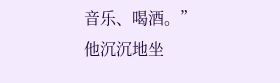音乐、喝酒。”
他沉沉地坐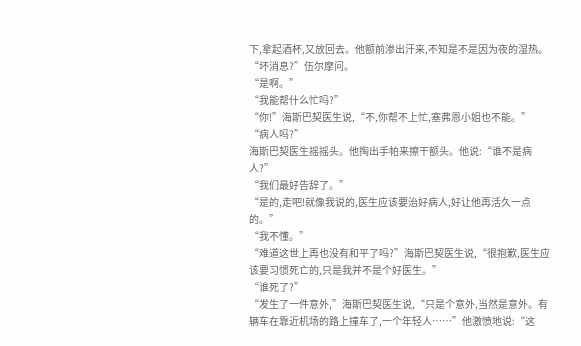下,拿起酒杯,又放回去。他额前渗出汗来,不知是不是因为夜的湿热。
“坏消息?”伍尔摩问。
“是啊。”
“我能帮什么忙吗?”
“你!”海斯巴契医生说,“不,你帮不上忙,塞弗恩小姐也不能。”
“病人吗?”
海斯巴契医生摇摇头。他掏出手帕来擦干额头。他说:“谁不是病人?”
“我们最好告辞了。”
“是的,走吧!就像我说的,医生应该要治好病人,好让他再活久一点的。”
“我不懂。”
“难道这世上再也没有和平了吗?”海斯巴契医生说,“很抱歉,医生应该要习惯死亡的,只是我并不是个好医生。”
“谁死了?”
“发生了一件意外,”海斯巴契医生说,“只是个意外,当然是意外。有辆车在靠近机场的路上撞车了,一个年轻人……”他激愤地说:“这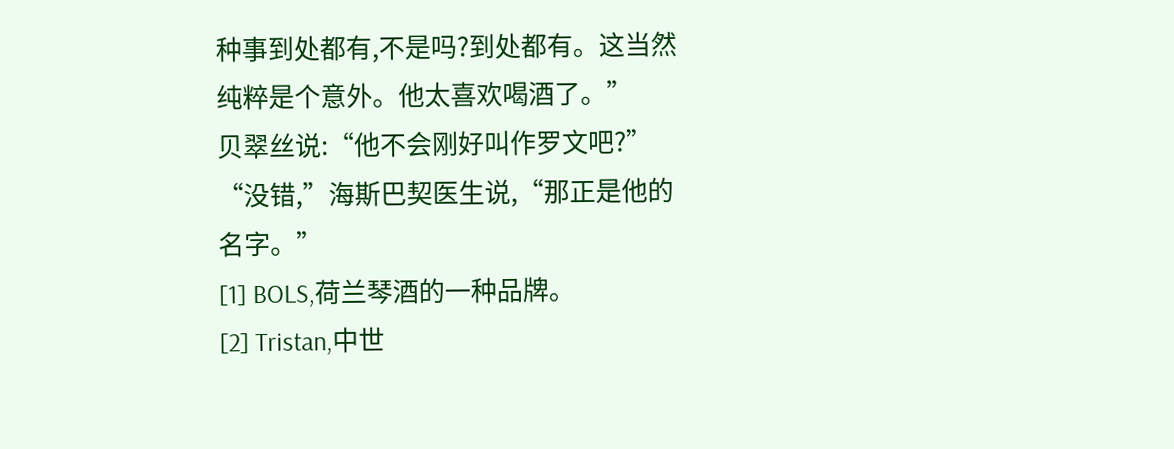种事到处都有,不是吗?到处都有。这当然纯粹是个意外。他太喜欢喝酒了。”
贝翠丝说:“他不会刚好叫作罗文吧?”
“没错,”海斯巴契医生说,“那正是他的名字。”
[1] BOLS,荷兰琴酒的一种品牌。
[2] Tristan,中世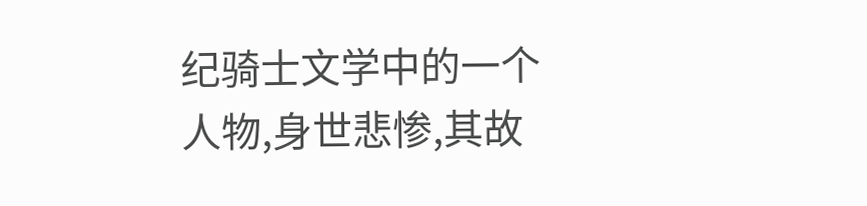纪骑士文学中的一个人物,身世悲惨,其故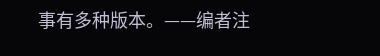事有多种版本。——编者注